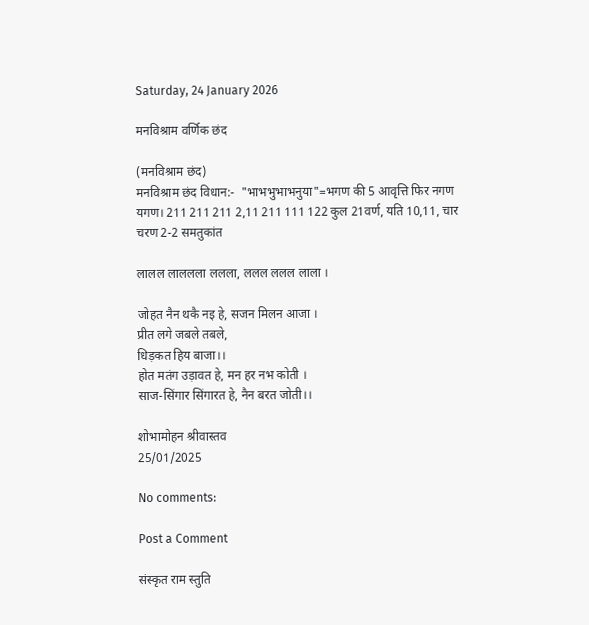Saturday, 24 January 2026

मनविश्राम वर्णिक छंद

(मनविश्राम छंद)
मनविश्राम छंद विधान:-  "भाभभुभाभनुया"=भगण की 5 आवृत्ति फिर नगण यगण। 211 211 211 2,11 211 111 122 कुल 21वर्ण, यति 10,11, चार चरण 2-2 समतुकांत

लालल लाललला ललला, ललल ललल लाला ।

जोहत नैन थकै नइ हे, सजन मिलन आजा ।
प्रीत लगे जबले तबले,
धिड़कत हिय बाजा।।
होत मतंग उड़ावत हे, मन हर नभ कोती ।
साज-सिंगार सिंगारत हे, नैन बरत जोती।।

शोभामोहन श्रीवास्तव
25/01/2025

No comments:

Post a Comment

संस्कृत राम स्तुति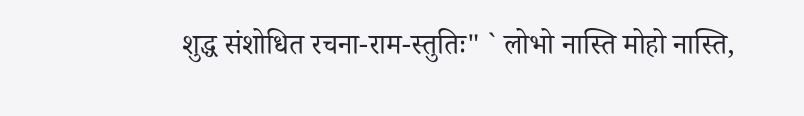शुद्ध संशोधित रचना-राम-स्तुतिः" ` लोभो नास्ति मोहो नास्ति,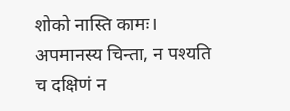शोको नास्ति कामः। अपमानस्य चिन्ता, न पश्यति च दक्षिणं न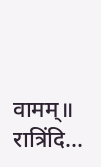वामम्॥ रात्रिंदि...